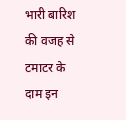भारी बारिश की वजह से टमाटर के दाम इन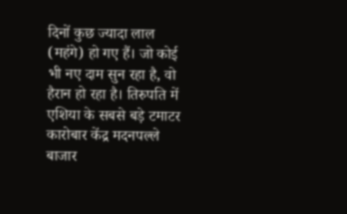दिनों कुछ ज्यादा लाल (महंगे) हो गए हैं। जो कोई भी नए दाम सुन रहा है, वो हैरान हो रहा है। तिरुपति में एशिया के सबसे बड़े टमाटर कारोबार केंद्र मदनपल्ले बाजार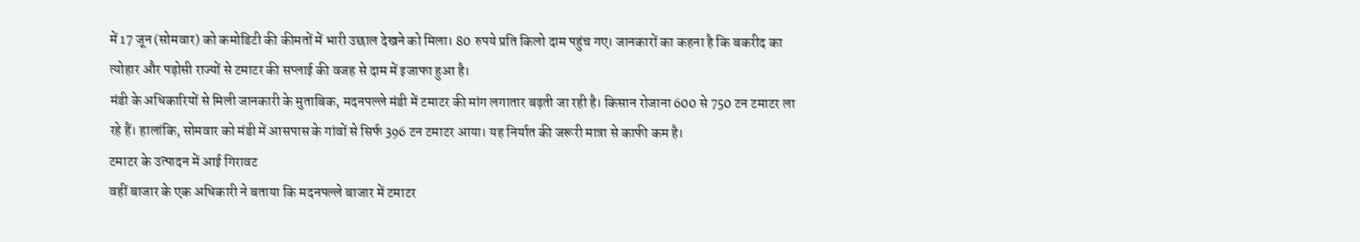में 17 जून (सोमवार) को कमोडिटी की कीमतों में भारी उछाल देखने को मिला। 80 रुपये प्रति किलो दाम पहुंच गए। जानकारों का कहना है कि बकरीद का त्योहार और पड़ोसी राज्यों से टमाटर की सप्लाई की वजह से दाम में इजाफा हुआ है।
मंडी के अधिकारियों से मिली जानकारी के मुताबिक, मदनपल्ले मंडी में टमाटर की मांग लगातार बढ़ती जा रही है। किसान रोजाना 600 से 750 टन टमाटर ला रहे हैं। हालांकि, सोमवार को मंडी में आसपास के गांवों से सिर्फ 396 टन टमाटर आया। यह निर्यात की जरूरी मात्रा से काफी कम है।
टमाटर के उत्पादन में आई गिरावट
वहीं बाजार के एक अधिकारी ने बताया कि मदनपल्ले बाजार में टमाटर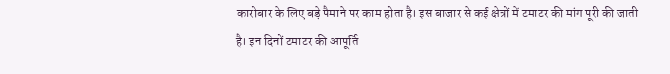कारोबार के लिए बड़े पैमाने पर काम होता है। इस बाजार से कई क्षेत्रों में टमाटर की मांग पूरी की जाती है। इन दिनों टमाटर की आपूर्ति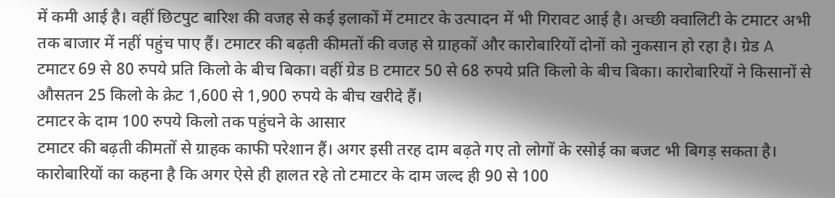में कमी आई है। वहीं छिटपुट बारिश की वजह से कई इलाकों में टमाटर के उत्पादन में भी गिरावट आई है। अच्छी क्वालिटी के टमाटर अभी तक बाजार में नहीं पहुंच पाए हैं। टमाटर की बढ़ती कीमतों की वजह से ग्राहकों और कारोबारियों दोनों को नुकसान हो रहा है। ग्रेड A टमाटर 69 से 80 रुपये प्रति किलो के बीच बिका। वहीं ग्रेड B टमाटर 50 से 68 रुपये प्रति किलो के बीच बिका। कारोबारियों ने किसानों से औसतन 25 किलो के क्रेट 1,600 से 1,900 रुपये के बीच खरीदे हैं।
टमाटर के दाम 100 रुपये किलो तक पहुंचने के आसार
टमाटर की बढ़ती कीमतों से ग्राहक काफी परेशान हैं। अगर इसी तरह दाम बढ़ते गए तो लोगों के रसोई का बजट भी बिगड़ सकता है। कारोबारियों का कहना है कि अगर ऐसे ही हालत रहे तो टमाटर के दाम जल्द ही 90 से 100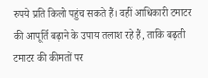रुपये प्रति किलो पहुंच सकते हैं। वहीं आधिकारी टमाटर की आपूर्ति बढ़ाने के उपाय तलाश रहे हैं, ताकि बढ़ती टमाटर की कीमतों पर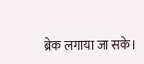ब्रेक लगाया जा सके।